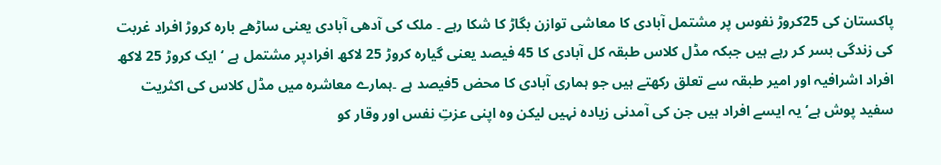پاکستان کی 25کروڑ نفوس پر مشتمل آبادی کا معاشی توازن بگاڑ کا شکا رہے ۔ ملک کی آدھی آبادی یعنی ساڑھے بارہ کروڑ افراد غربت کی زندگی بسر کر رہے ہیں جبکہ مڈل کلاس طبقہ کل آبادی کا 45 فیصد یعنی گیارہ کروڑ 25 لاکھ افرادپر مشتمل ہے ‘ ایک کروڑ 25 لاکھ افراد اشرافیہ اور امیر طبقہ سے تعلق رکھتے ہیں جو ہماری آبادی کا محض 5فیصد ہے ۔ہمارے معاشرہ میں مڈل کلاس کی اکثریت سفید پوش ہے‘ یہ ایسے افراد ہیں جن کی آمدنی زیادہ نہیں لیکن وہ اپنی عزتِ نفس اور وقار کو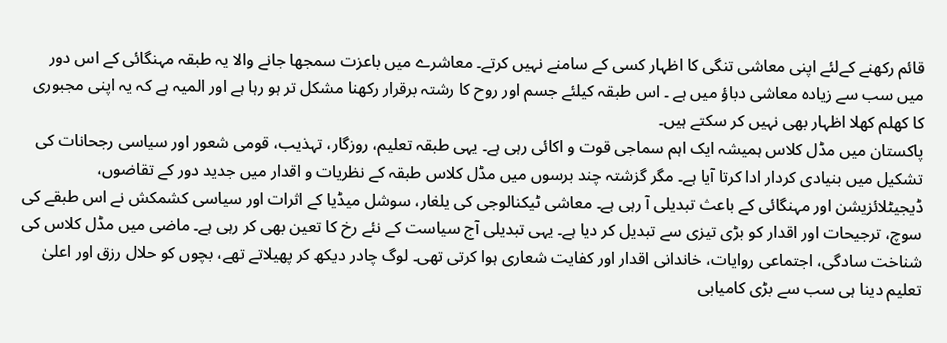قائم رکھنے کےلئے اپنی معاشی تنگی کا اظہار کسی کے سامنے نہیں کرتے۔ معاشرے میں باعزت سمجھا جانے والا یہ طبقہ مہنگائی کے اس دور میں سب سے زیادہ معاشی دباؤ میں ہے ۔ اس طبقہ کیلئے جسم اور روح کا رشتہ برقرار رکھنا مشکل تر ہو رہا ہے اور المیہ ہے کہ یہ اپنی مجبوری کا کھلم کھلا اظہار بھی نہیں کر سکتے ہیں۔
پاکستان میں مڈل کلاس ہمیشہ ایک اہم سماجی قوت و اکائی رہی ہے۔ یہی طبقہ تعلیم، روزگار، تہذیب، قومی شعور اور سیاسی رجحانات کی تشکیل میں بنیادی کردار ادا کرتا آیا ہے۔ مگر گزشتہ چند برسوں میں مڈل کلاس طبقہ کے نظریات و اقدار میں جدید دور کے تقاضوں، ڈیجیٹلائزیشن اور مہنگائی کے باعث تبدیلی آ رہی ہے۔ معاشی ٹیکنالوجی کی یلغار، سوشل میڈیا کے اثرات اور سیاسی کشمکش نے اس طبقے کی سوچ، ترجیحات اور اقدار کو بڑی تیزی سے تبدیل کر دیا ہے۔ یہی تبدیلی آج سیاست کے نئے رخ کا تعین بھی کر رہی ہے۔ ماضی میں مڈل کلاس کی شناخت سادگی، اجتماعی روایات، خاندانی اقدار اور کفایت شعاری ہوا کرتی تھی۔ لوگ چادر دیکھ کر پھیلاتے تھے، بچوں کو حلال رزق اور اعلیٰ تعلیم دینا ہی سب سے بڑی کامیابی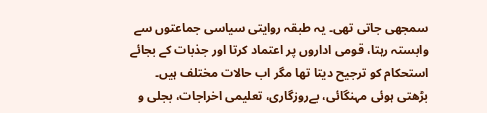سمجھی جاتی تھی۔ یہ طبقہ روایتی سیاسی جماعتوں سے وابستہ رہتا، قومی اداروں پر اعتماد کرتا اور جذبات کے بجائے استحکام کو ترجیح دیتا تھا مگر اب حالات مختلف ہیں۔ بڑھتی ہوئی مہنگائی، بےروزگاری، تعلیمی اخراجات، بجلی و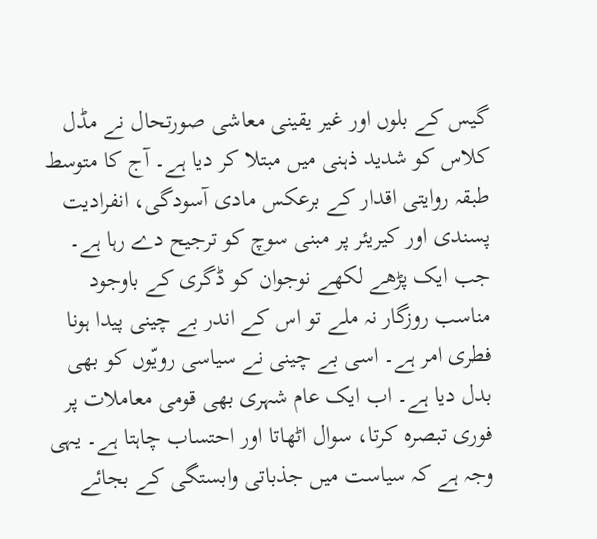گیس کے بلوں اور غیر یقینی معاشی صورتحال نے مڈل کلاس کو شدید ذہنی میں مبتلا کر دیا ہے۔ آج کا متوسط طبقہ روایتی اقدار کے برعکس مادی آسودگی، انفرادیت پسندی اور کیریئر پر مبنی سوچ کو ترجیح دے رہا ہے۔ جب ایک پڑھے لکھے نوجوان کو ڈگری کے باوجود مناسب روزگار نہ ملے تو اس کے اندر بے چینی پیدا ہونا فطری امر ہے۔ اسی بے چینی نے سیاسی رویّوں کو بھی بدل دیا ہے۔ اب ایک عام شہری بھی قومی معاملات پر فوری تبصرہ کرتا، سوال اٹھاتا اور احتساب چاہتا ہے۔ یہی وجہ ہے کہ سیاست میں جذباتی وابستگی کے بجائے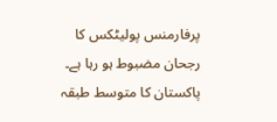پرفارمنس پولیٹکس کا رجحان مضبوط ہو رہا ہے۔
پاکستان کا متوسط طبقہ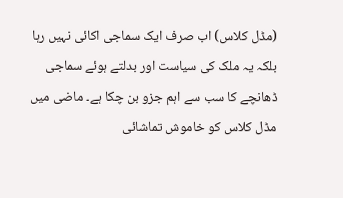(مڈل کلاس) اب صرف ایک سماجی اکائی نہیں رہا بلکہ یہ ملک کی سیاست اور بدلتے ہوئے سماجی ڈھانچے کا سب سے اہم جزو بن چکا ہے۔ ماضی میں مڈل کلاس کو خاموش تماشائی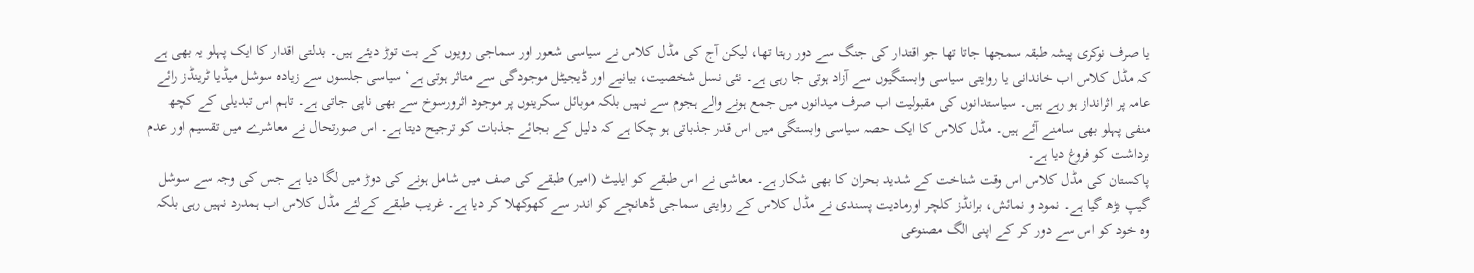یا صرف نوکری پیشہ طبقہ سمجھا جاتا تھا جو اقتدار کی جنگ سے دور رہتا تھا، لیکن آج کی مڈل کلاس نے سیاسی شعور اور سماجی رویوں کے بت توڑ دیئے ہیں۔ بدلتی اقدار کا ایک پہلو یہ بھی ہے کہ مڈل کلاس اب خاندانی یا روایتی سیاسی وابستگیوں سے آزاد ہوتی جا رہی ہے۔ نئی نسل شخصیت، بیانیے اور ڈیجیٹل موجودگی سے متاثر ہوتی ہے‘ سیاسی جلسوں سے زیادہ سوشل میڈیا ٹرینڈز رائے عامہ پر اثرانداز ہو رہے ہیں۔ سیاستدانوں کی مقبولیت اب صرف میدانوں میں جمع ہونے والے ہجوم سے نہیں بلکہ موبائل سکرینوں پر موجود اثرورسوخ سے بھی ناپی جاتی ہے۔ تاہم اس تبدیلی کے کچھ منفی پہلو بھی سامنے آئے ہیں۔ مڈل کلاس کا ایک حصہ سیاسی وابستگی میں اس قدر جذباتی ہو چکا ہے کہ دلیل کے بجائے جذبات کو ترجیح دیتا ہے۔ اس صورتحال نے معاشرے میں تقسیم اور عدم برداشت کو فروغ دیا ہے۔
پاکستان کی مڈل کلاس اس وقت شناخت کے شدید بحران کا بھی شکار ہے۔ معاشی نے اس طبقے کو ایلیٹ (امیر) طبقے کی صف میں شامل ہونے کی دوڑ میں لگا دیا ہے جس کی وجہ سے سوشل گیپ بڑھ گیا ہے۔ نمود و نمائش، برانڈز کلچر اورمادیت پسندی نے مڈل کلاس کے روایتی سماجی ڈھانچے کو اندر سے کھوکھلا کر دیا ہے۔ غریب طبقے کےلئے مڈل کلاس اب ہمدرد نہیں رہی بلکہ وہ خود کو اس سے دور کر کے اپنی الگ مصنوعی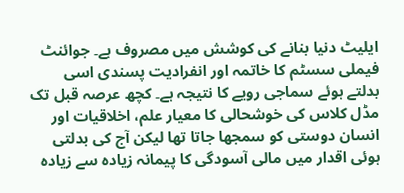ایلیٹ دنیا بنانے کی کوشش میں مصروف ہے۔ جوائنٹ فیملی سسٹم کا خاتمہ اور انفرادیت پسندی اسی بدلتے ہوئے سماجی رویے کا نتیجہ ہے۔ کچھ عرصہ قبل تک مڈل کلاس کی خوشحالی کا معیار علم، اخلاقیات اور انسان دوستی کو سمجھا جاتا تھا لیکن آج کی بدلتی ہوئی اقدار میں مالی آسودگی کا پیمانہ زیادہ سے زیادہ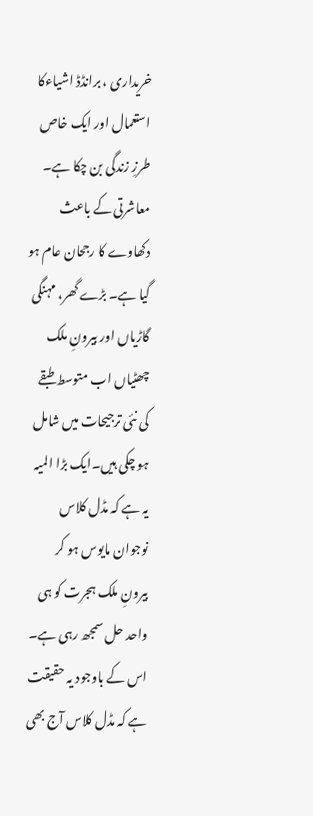خریداری ، برانڈڈ اشیاءکا استعمال اور ایک خاص طرزِ زندگی بن چکا ہے۔ معاشرتی کے باعث دکھاوے کا رجحان عام ہو گیا ہے۔ بڑے گھر، مہنگی گاڑیاں اور بیرونِ ملک چھٹیاں اب متوسط طبقے کی نئی ترجیحات میں شامل ہو چکی ہیں۔ایک بڑا المیہ یہ ہے کہ مڈل کلاس نوجوان مایوس ہو کر بیرونِ ملک ہجرت کو ہی واحد حل سمجھ رہی ہے۔ اس کے باوجود یہ حقیقت ہے کہ مڈل کلاس آج بھی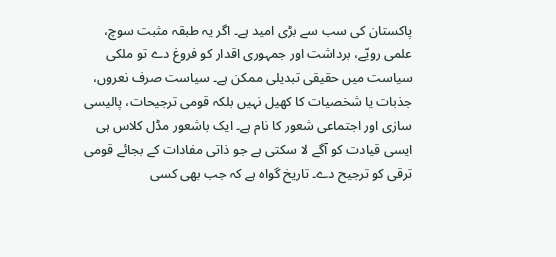پاکستان کی سب سے بڑی امید ہے۔ اگر یہ طبقہ مثبت سوچ، علمی رویّے، برداشت اور جمہوری اقدار کو فروغ دے تو ملکی سیاست میں حقیقی تبدیلی ممکن ہے۔ سیاست صرف نعروں، جذبات یا شخصیات کا کھیل نہیں بلکہ قومی ترجیحات، پالیسی سازی اور اجتماعی شعور کا نام ہے۔ ایک باشعور مڈل کلاس ہی ایسی قیادت کو آگے لا سکتی ہے جو ذاتی مفادات کے بجائے قومی ترقی کو ترجیح دے۔ تاریخ گواہ ہے کہ جب بھی کسی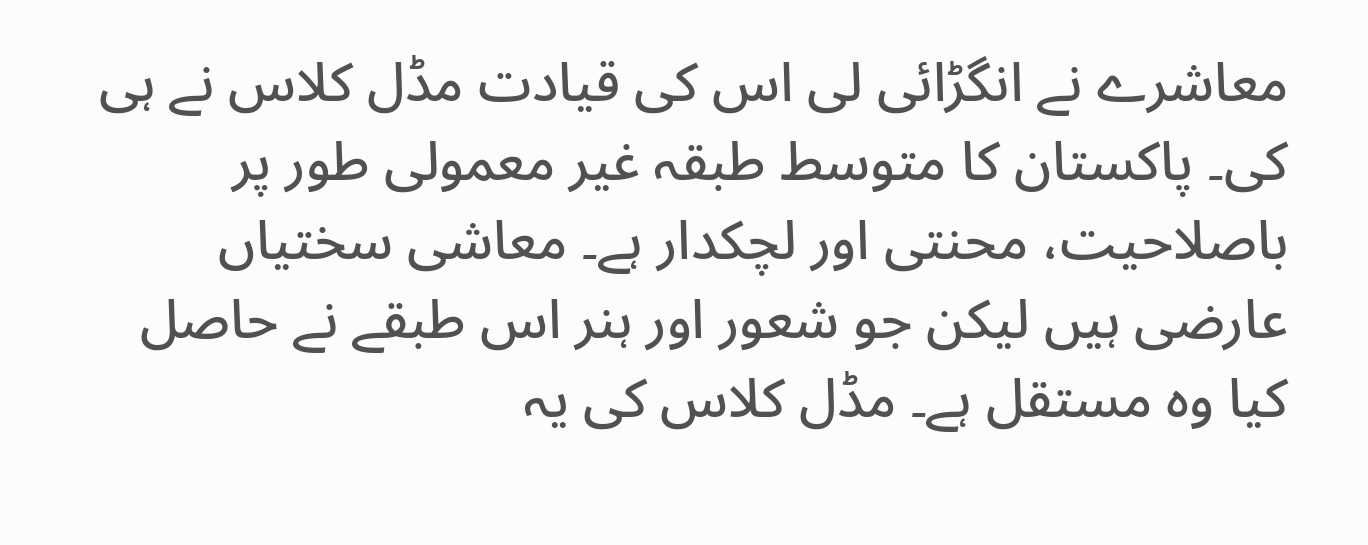معاشرے نے انگڑائی لی اس کی قیادت مڈل کلاس نے ہی کی۔ پاکستان کا متوسط طبقہ غیر معمولی طور پر باصلاحیت، محنتی اور لچکدار ہے۔ معاشی سختیاں عارضی ہیں لیکن جو شعور اور ہنر اس طبقے نے حاصل کیا وہ مستقل ہے۔ مڈل کلاس کی یہ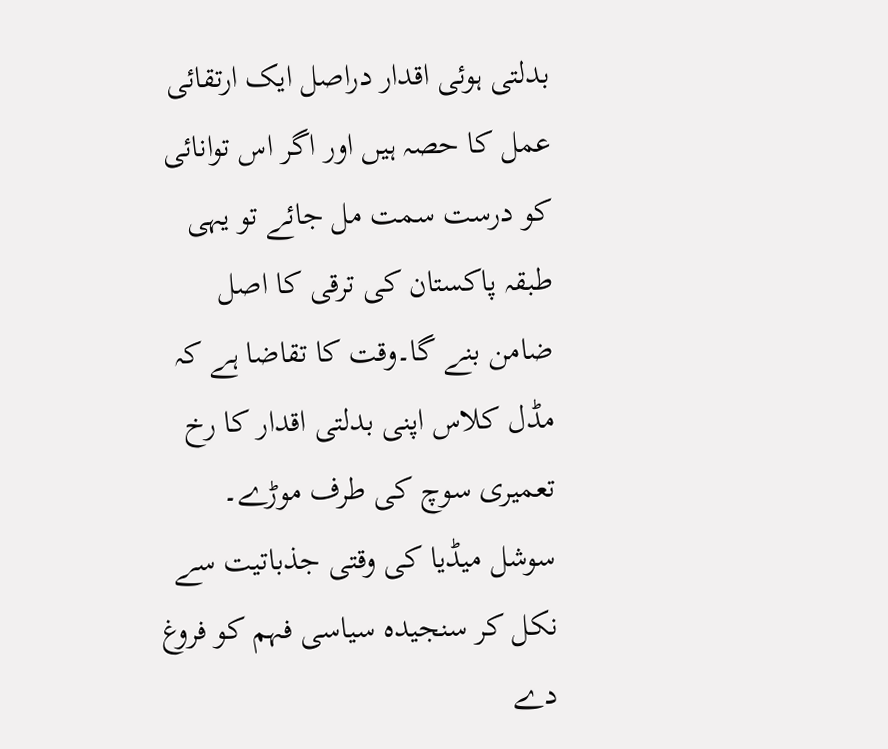بدلتی ہوئی اقدار دراصل ایک ارتقائی عمل کا حصہ ہیں اور اگر اس توانائی کو درست سمت مل جائے تو یہی طبقہ پاکستان کی ترقی کا اصل ضامن بنے گا۔وقت کا تقاضا ہے کہ مڈل کلاس اپنی بدلتی اقدار کا رخ تعمیری سوچ کی طرف موڑے۔ سوشل میڈیا کی وقتی جذباتیت سے نکل کر سنجیدہ سیاسی فہم کو فروغ دے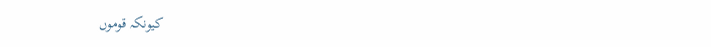کیونکہ قوموں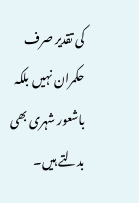کی تقدیر صرف حکمران نہیں بلکہ باشعور شہری بھی بدلتے ہیں۔